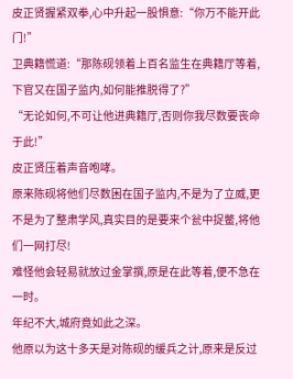皮正贤握紧双拳,心中升起一股惧意:“你万不能开此门!”
卫典籍慌道:“那陈砚领着上百名监生在典籍厅等着,下官又在国子监内,如何能推脱得了?”
“无论如何,不可让他进典籍厅,否则你我尽数要丧命于此!”
皮正贤压着声音咆哮。
原来陈砚将他们尽数困在国子监内,不是为了立威,更不是为了整肃学风,真实目的是要来个瓮中捉鳖,将他们一网打尽!
难怪他会轻易就放过金掌撰,原是在此等着,便不急在一时。
年纪不大,城府竟如此之深。
他原以为这十多天是对陈砚的缓兵之计,原来是反过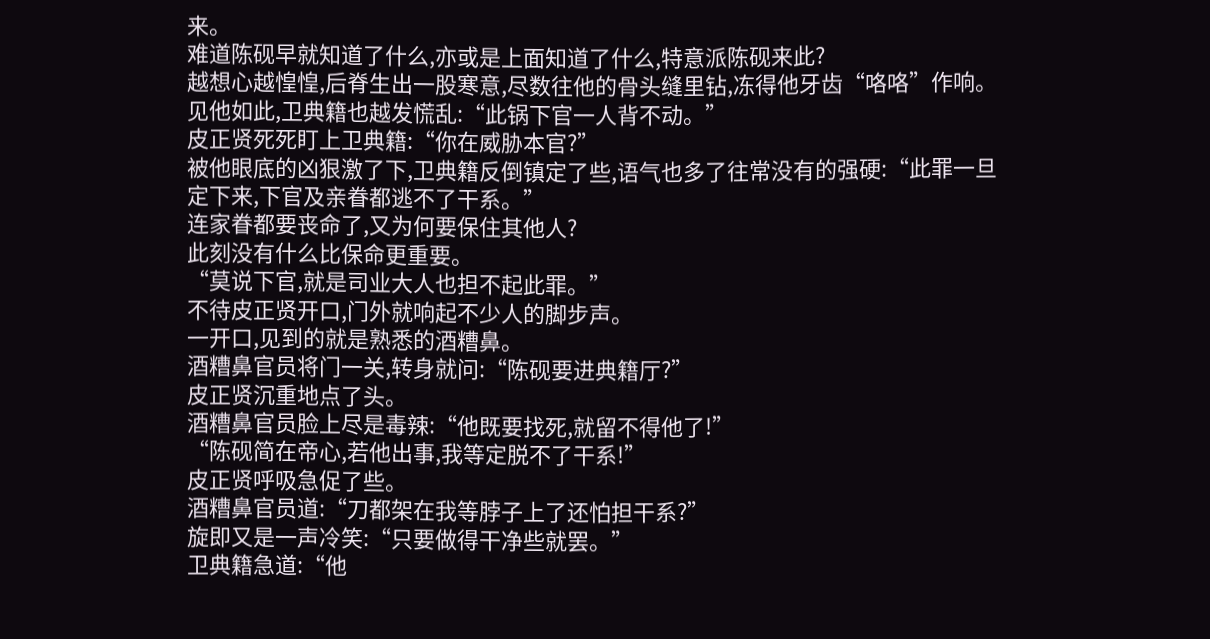来。
难道陈砚早就知道了什么,亦或是上面知道了什么,特意派陈砚来此?
越想心越惶惶,后脊生出一股寒意,尽数往他的骨头缝里钻,冻得他牙齿“咯咯”作响。
见他如此,卫典籍也越发慌乱:“此锅下官一人背不动。”
皮正贤死死盯上卫典籍:“你在威胁本官?”
被他眼底的凶狠激了下,卫典籍反倒镇定了些,语气也多了往常没有的强硬:“此罪一旦定下来,下官及亲眷都逃不了干系。”
连家眷都要丧命了,又为何要保住其他人?
此刻没有什么比保命更重要。
“莫说下官,就是司业大人也担不起此罪。”
不待皮正贤开口,门外就响起不少人的脚步声。
一开口,见到的就是熟悉的酒糟鼻。
酒糟鼻官员将门一关,转身就问:“陈砚要进典籍厅?”
皮正贤沉重地点了头。
酒糟鼻官员脸上尽是毒辣:“他既要找死,就留不得他了!”
“陈砚简在帝心,若他出事,我等定脱不了干系!”
皮正贤呼吸急促了些。
酒糟鼻官员道:“刀都架在我等脖子上了还怕担干系?”
旋即又是一声冷笑:“只要做得干净些就罢。”
卫典籍急道:“他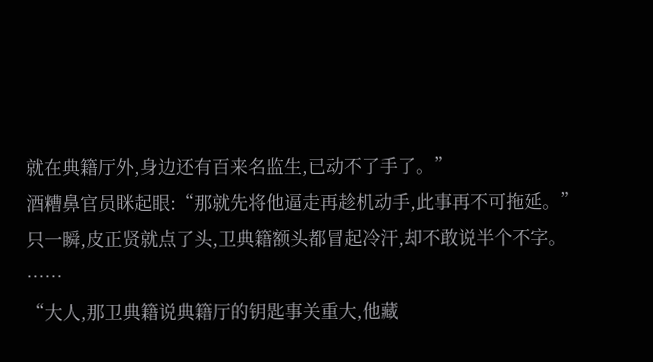就在典籍厅外,身边还有百来名监生,已动不了手了。”
酒糟鼻官员眯起眼:“那就先将他逼走再趁机动手,此事再不可拖延。”
只一瞬,皮正贤就点了头,卫典籍额头都冒起冷汗,却不敢说半个不字。
……
“大人,那卫典籍说典籍厅的钥匙事关重大,他藏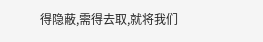得隐蔽,需得去取,就将我们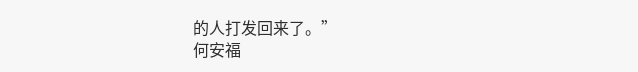的人打发回来了。”
何安福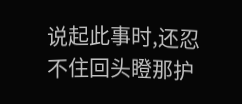说起此事时,还忍不住回头瞪那护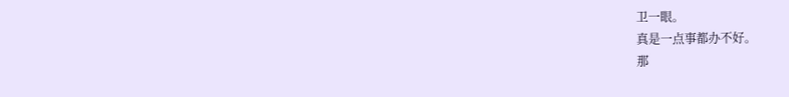卫一眼。
真是一点事都办不好。
那